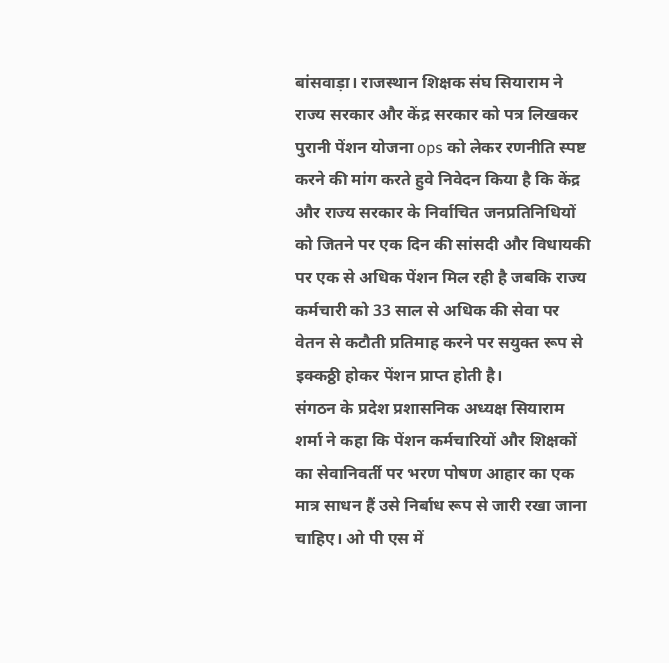बांसवाड़ा। राजस्थान शिक्षक संघ सियाराम ने राज्य सरकार और केंद्र सरकार को पत्र लिखकर पुरानी पेंशन योजना ops को लेकर रणनीति स्पष्ट करने की मांग करते हुवे निवेदन किया है कि केंद्र और राज्य सरकार के निर्वाचित जनप्रतिनिधियों को जितने पर एक दिन की सांसदी और विधायकी पर एक से अधिक पेंशन मिल रही है जबकि राज्य कर्मचारी को 33 साल से अधिक की सेवा पर वेतन से कटौती प्रतिमाह करने पर सयुक्त रूप से इक्कठ्ठी होकर पेंशन प्राप्त होती है।
संगठन के प्रदेश प्रशासनिक अध्यक्ष सियाराम शर्मा ने कहा कि पेंशन कर्मचारियों और शिक्षकों का सेवानिवर्ती पर भरण पोषण आहार का एक मात्र साधन हैं उसे निर्बाध रूप से जारी रखा जाना चाहिए। ओ पी एस में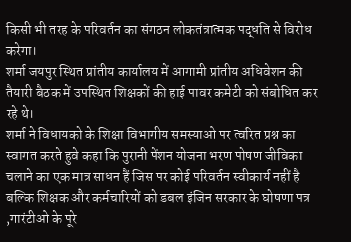किसी भी तरह के परिवर्तन का संगठन लोकतंत्रात्मक पद्धति से विरोध करेगा।
शर्मा जयपुर स्थित प्रांतीय कार्यालय में आगामी प्रांतीय अधिवेशन की तैयारी बैठक में उपस्थित शिक्षकों की हाई पावर कमेटी को संबोधित कर रहे थे।
शर्मा ने विधायको के शिक्षा विभागीय समस्याओ पर त्वरित प्रश्न का स्वागत करते हुवे कहा कि पुरानी पेंशन योजना भरण पोषण जीविका चलाने का एक मात्र साधन हैं जिस पर कोई परिवर्तन स्वीकार्य नहीं है बल्कि शिक्षक और कर्मचारियों को डबल इंजिन सरकार के घोषणा पत्र ,गारंटीओ के पूरे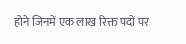होने जिनमें एक लाख रिक्त पदों पर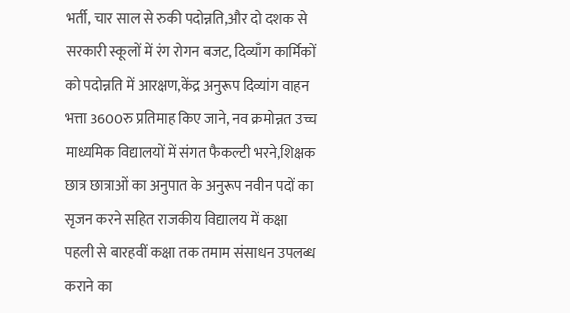भर्ती, चार साल से रुकी पदोन्नति,और दो दशक से सरकारी स्कूलों में रंग रोगन बजट, दिव्याँग कार्मिकों को पदोन्नति में आरक्षण,केंद्र अनुरूप दिव्यांग वाहन भत्ता 3600रु प्रतिमाह किए जाने, नव क्रमोन्नत उच्च माध्यमिक विद्यालयों में संगत फैकल्टी भरने,शिक्षक छात्र छात्राओं का अनुपात के अनुरूप नवीन पदों का सृजन करने सहित राजकीय विद्यालय में कक्षा पहली से बारहवीं कक्षा तक तमाम संसाधन उपलब्ध कराने का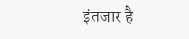इंतजार है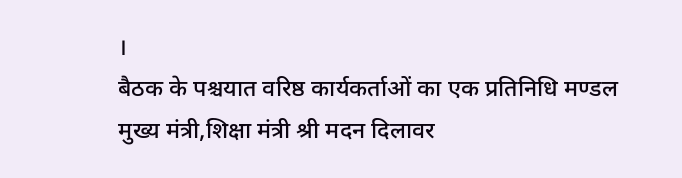।
बैठक के पश्चयात वरिष्ठ कार्यकर्ताओं का एक प्रतिनिधि मण्डल मुख्य मंत्री,शिक्षा मंत्री श्री मदन दिलावर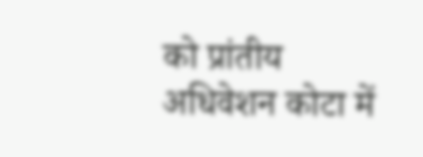को प्रांतीय अधिवेशन कोटा में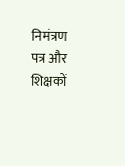निमंत्रण पत्र और शिक्षकों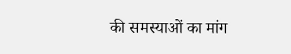की समस्याओं का मांग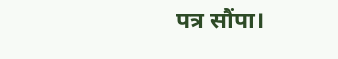पत्र सौंपा।